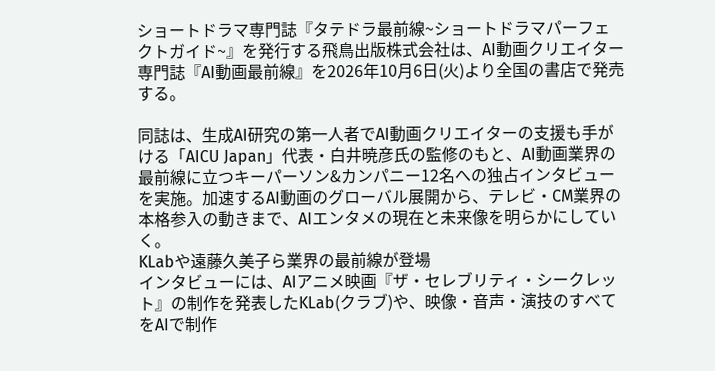ショートドラマ専門誌『タテドラ最前線~ショートドラマパーフェクトガイド~』を発行する飛鳥出版株式会社は、AI動画クリエイター専門誌『AI動画最前線』を2026年10月6日(火)より全国の書店で発売する。

同誌は、生成AI研究の第一人者でAI動画クリエイターの支援も手がける「AICU Japan」代表・白井暁彦氏の監修のもと、AI動画業界の最前線に立つキーパーソン&カンパニー12名への独占インタビューを実施。加速するAI動画のグローバル展開から、テレビ・CM業界の本格参入の動きまで、AIエンタメの現在と未来像を明らかにしていく。
KLabや遠藤久美子ら業界の最前線が登場
インタビューには、AIアニメ映画『ザ・セレブリティ・シークレット』の制作を発表したKLab(クラブ)や、映像・音声・演技のすべてをAIで制作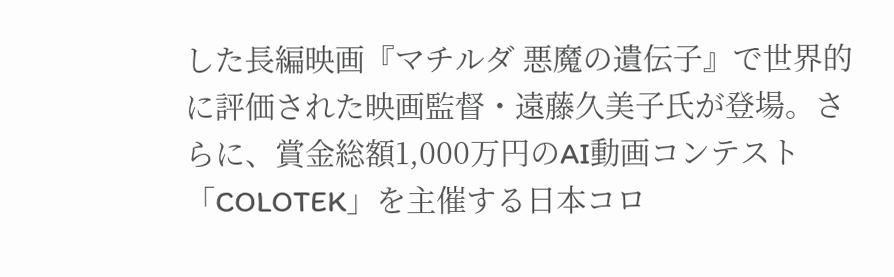した長編映画『マチルダ 悪魔の遺伝子』で世界的に評価された映画監督・遠藤久美子氏が登場。さらに、賞金総額1,000万円のAI動画コンテスト「COLOTEK」を主催する日本コロ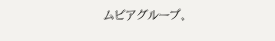ムビアグループ、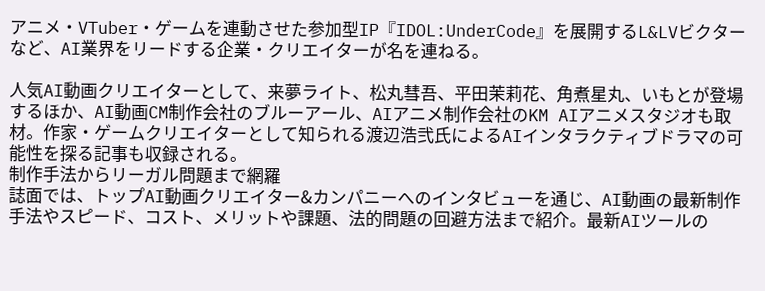アニメ・VTuber・ゲームを連動させた参加型IP『IDOL:UnderCode』を展開するL&LVビクターなど、AI業界をリードする企業・クリエイターが名を連ねる。

人気AI動画クリエイターとして、来夢ライト、松丸彗吾、平田茉莉花、角煮星丸、いもとが登場するほか、AI動画CM制作会社のブルーアール、AIアニメ制作会社のKM AIアニメスタジオも取材。作家・ゲームクリエイターとして知られる渡辺浩弐氏によるAIインタラクティブドラマの可能性を探る記事も収録される。
制作手法からリーガル問題まで網羅
誌面では、トップAI動画クリエイター&カンパニーへのインタビューを通じ、AI動画の最新制作手法やスピード、コスト、メリットや課題、法的問題の回避方法まで紹介。最新AIツールの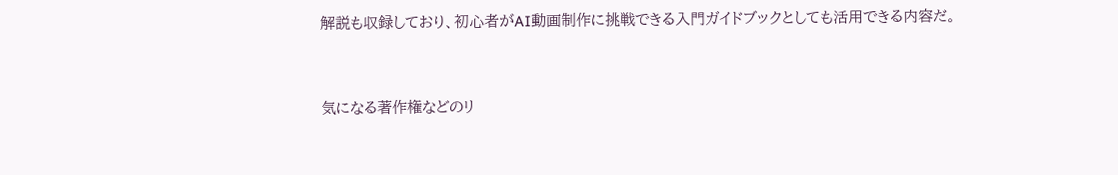解説も収録しており、初心者がAI動画制作に挑戦できる入門ガイドブックとしても活用できる内容だ。


気になる著作権などのリ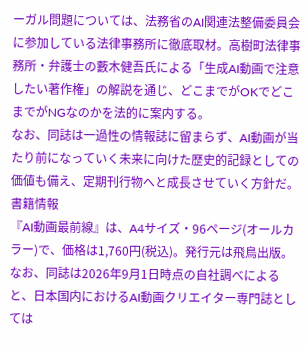ーガル問題については、法務省のAI関連法整備委員会に参加している法律事務所に徹底取材。高樹町法律事務所・弁護士の藪木健吾氏による「生成AI動画で注意したい著作権」の解説を通じ、どこまでがOKでどこまでがNGなのかを法的に案内する。
なお、同誌は一過性の情報誌に留まらず、AI動画が当たり前になっていく未来に向けた歴史的記録としての価値も備え、定期刊行物へと成長させていく方針だ。
書籍情報
『AI動画最前線』は、A4サイズ・96ページ(オールカラー)で、価格は1,760円(税込)。発行元は飛鳥出版。なお、同誌は2026年9月1日時点の自社調べによると、日本国内におけるAI動画クリエイター専門誌としては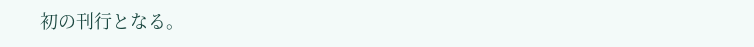初の刊行となる。